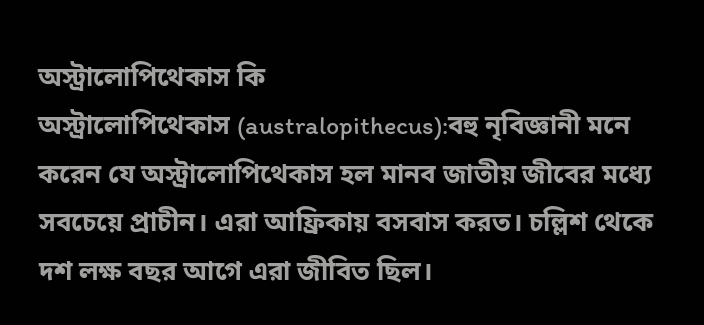অস্ট্রালোপিথেকাস কি
অস্ট্রালোপিথেকাস (australopithecus):বহু নৃবিজ্ঞানী মনে করেন যে অস্ট্রালোপিথেকাস হল মানব জাতীয় জীবের মধ্যে সবচেয়ে প্রাচীন। এরা আফ্রিকায় বসবাস করত। চল্লিশ থেকে দশ লক্ষ বছর আগে এরা জীবিত ছিল।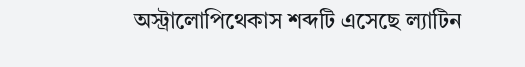অস্ট্রালোপিথেকাস শব্দটি এসেছে ল্যাটিন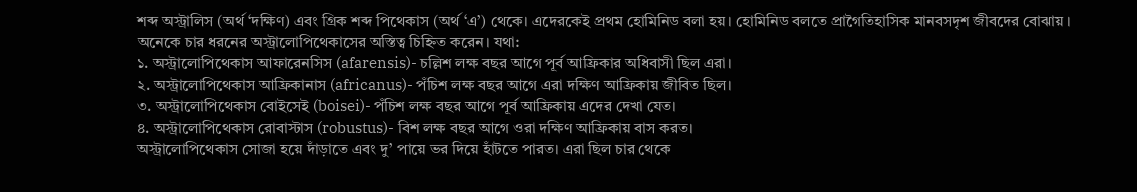শব্দ অস্ট্রালিস (অর্থ ‘দক্ষিণ) এবং গ্রিক শব্দ পিথেকাস (অর্থ ‘এ’) থেকে। এদেরকেই প্রথম হোমিনিড বলা হয়। হোমিনিড বলতে প্রাগৈতিহাসিক মানবসদৃশ জীবদের বোঝায় ।
অনেকে চার ধরনের অস্ট্রালোপিথেকাসের অস্তিত্ব চিহ্নিত করেন। যথা:
১. অস্ট্রালোপিথেকাস আফারেনসিস (afarensis)- চল্লিশ লক্ষ বছর আগে পূর্ব আফ্রিকার অধিবাসী ছিল এরা।
২. অস্ট্রালোপিথেকাস আফ্রিকানাস (africanus)- পঁচিশ লক্ষ বছর আগে এরা দক্ষিণ আফ্রিকায় জীবিত ছিল।
৩. অস্ট্রালোপিথেকাস বোইসেই (boisei)- পঁচিশ লক্ষ বছর আগে পূর্ব আফ্রিকায় এদের দেখা যেত।
৪. অস্ট্রালোপিথেকাস রোবাস্টাস (robustus)- বিশ লক্ষ বছর আগে ওরা দক্ষিণ আফ্রিকায় বাস করত।
অস্ট্রালোপিথেকাস সোজা হয়ে দাঁড়াতে এবং দু’ পায়ে ভর দিয়ে হাঁটতে পারত। এরা ছিল চার থেকে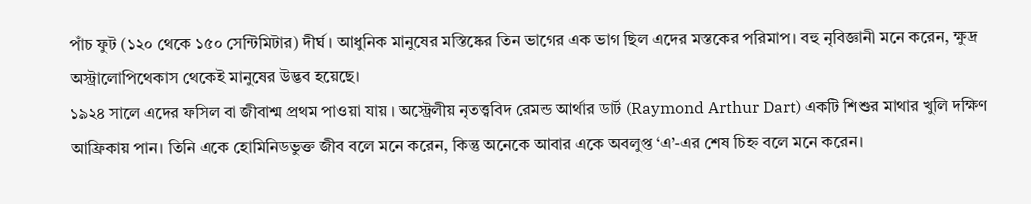পাঁচ ফুট (১২০ থেকে ১৫০ সেন্টিমিটার) দীর্ঘ । আধুনিক মানুষের মস্তিষ্কের তিন ভাগের এক ভাগ ছিল এদের মস্তকের পরিমাপ। বহু নৃবিজ্ঞানী মনে করেন, ক্ষুদ্র অস্ট্রালোপিথেকাস থেকেই মানুষের উদ্ভব হয়েছে।
১৯২৪ সালে এদের ফসিল বা জীবাশ্ম প্রথম পাওয়া যায় । অস্ট্রেলীয় নৃতত্ত্ববিদ রেমন্ড আর্থার ডার্ট (Raymond Arthur Dart) একটি শিশুর মাথার খুলি দক্ষিণ আফ্রিকায় পান। তিনি একে হোমিনিডভুক্ত জীব বলে মনে করেন, কিন্তু অনেকে আবার একে অবলুপ্ত ‘এ’-এর শেষ চিহ্ন বলে মনে করেন।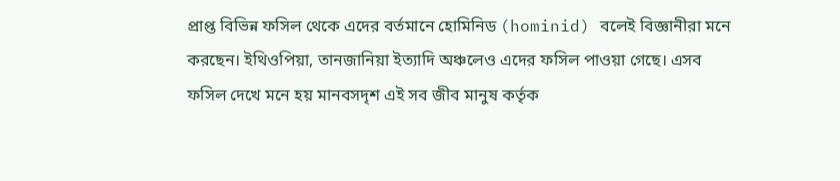প্রাপ্ত বিভিন্ন ফসিল থেকে এদের বর্তমানে হোমিনিড (hominid) বলেই বিজ্ঞানীরা মনে করছেন। ইথিওপিয়া, তানজানিয়া ইত্যাদি অঞ্চলেও এদের ফসিল পাওয়া গেছে। এসব ফসিল দেখে মনে হয় মানবসদৃশ এই সব জীব মানুষ কর্তৃক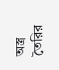অস্ত্র তৈরির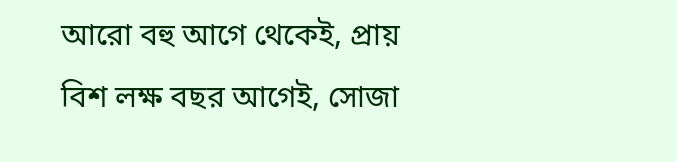আরো বহু আগে থেকেই, প্রায় বিশ লক্ষ বছর আগেই, সোজা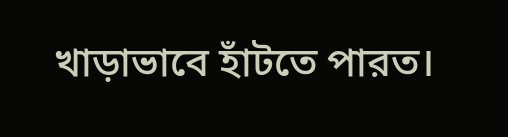খাড়াভাবে হাঁটতে পারত।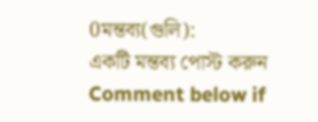0মন্তব্য(গুলি):
একটি মন্তব্য পোস্ট করুন
Comment below if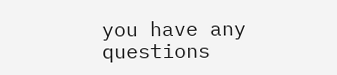you have any questions